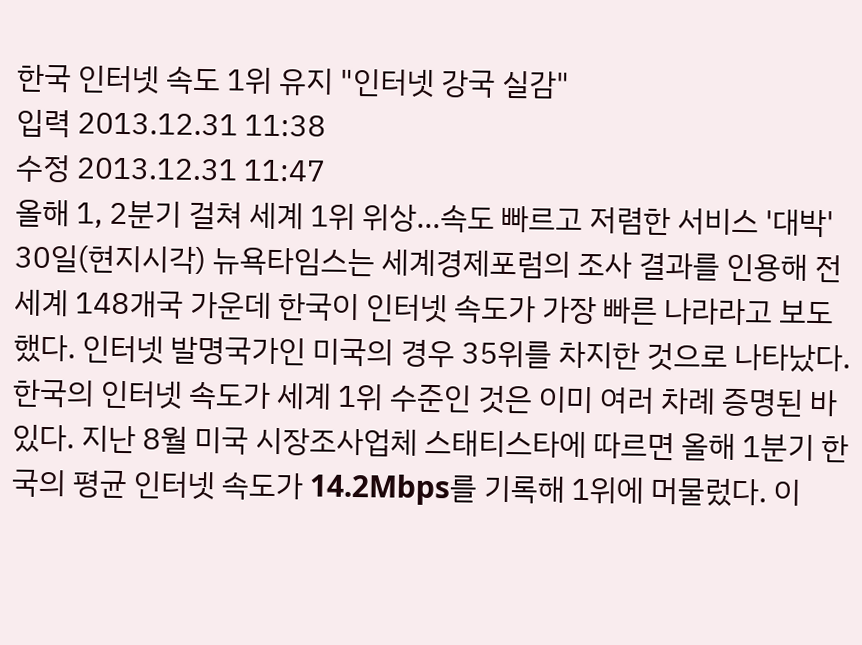한국 인터넷 속도 1위 유지 "인터넷 강국 실감"
입력 2013.12.31 11:38
수정 2013.12.31 11:47
올해 1, 2분기 걸쳐 세계 1위 위상…속도 빠르고 저렴한 서비스 '대박'
30일(현지시각) 뉴욕타임스는 세계경제포럼의 조사 결과를 인용해 전세계 148개국 가운데 한국이 인터넷 속도가 가장 빠른 나라라고 보도했다. 인터넷 발명국가인 미국의 경우 35위를 차지한 것으로 나타났다.
한국의 인터넷 속도가 세계 1위 수준인 것은 이미 여러 차례 증명된 바 있다. 지난 8월 미국 시장조사업체 스태티스타에 따르면 올해 1분기 한국의 평균 인터넷 속도가 14.2Mbps를 기록해 1위에 머물렀다. 이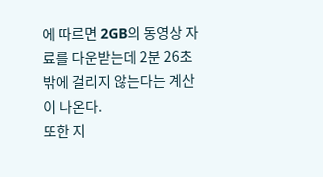에 따르면 2GB의 동영상 자료를 다운받는데 2분 26초밖에 걸리지 않는다는 계산이 나온다.
또한 지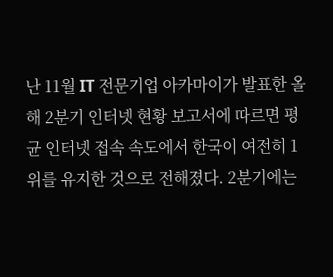난 11월 IT 전문기업 아카마이가 발표한 올해 2분기 인터넷 현황 보고서에 따르면 평균 인터넷 접속 속도에서 한국이 여전히 1위를 유지한 것으로 전해졌다. 2분기에는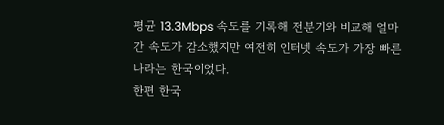평균 13.3Mbps 속도를 기록해 전분기와 비교해 얼마간 속도가 감소했지만 여전히 인터넷 속도가 가장 빠른 나라는 한국이었다.
한편 한국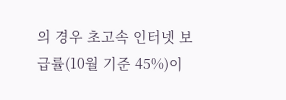의 경우 초고속 인터넷 보급률(10월 기준 45%)이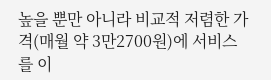높을 뿐만 아니라 비교적 저렴한 가격(매월 약 3만2700원)에 서비스를 이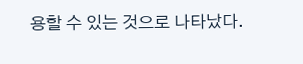용할 수 있는 것으로 나타났다.